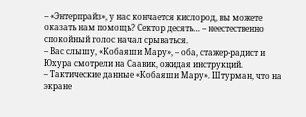– «Энтерпрайз», у нас кончается кислород, вы можете оказать нам помощь? Сектор десять… – неестественно спокойный голос начал срываться.
– Вас слышу, «Кобаяши Мару», – оба, стажер-радист и Юхура смотрели на Саавик, ожидая инструкций.
– Тактические данные «Кобаяши Мару». Штурман, что на экране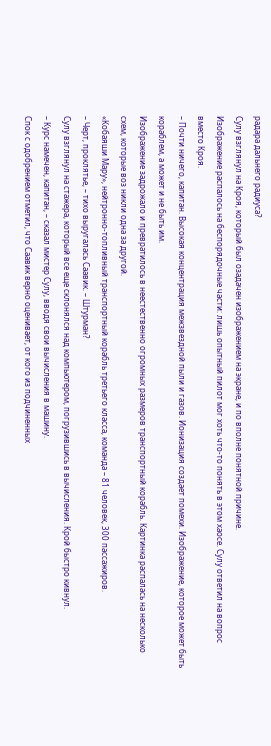радара дальнего радиуса?
Сулу взглянул на Кроя, который был озадачен изображением на экране, и по вполне понятной причине.
Изображение распалось на беспорядочные части: лишь опытный пилот мог хоть что-то понять в этом хаосе. Сулу ответил на вопрос вместо Кроя.
– Почти ничего, капитан. Высокая концентрация межзвездной пыли и газов. Ионизация создает помехи. Изображение, которое может быть кораблем, а может и не быть им.
Изображение задрожало и превратилось в неестественно огромных размеров транспортный корабль. Картинка распалась на несколько схем, которые воз никли одна за другой.
«Кобаяши Мару», нейтронно-топливный транспортный корабль третьего класса, команда – 81 человек, 300 пассажиров.
– Черт, проклятье, – тихо выругалась Саавик. – Штурман?
Сулу взглянул на стажера, который все еще склонялся над компьютером, погрузившись в вычисления. Крой быстро кивнул.
– Курс намечен, капитан, – сказал мистер Сулу, вводя свои вычисления в машину.
Спок с одобрением отметил, что Саавик верно оценивает, от кого из подчиненных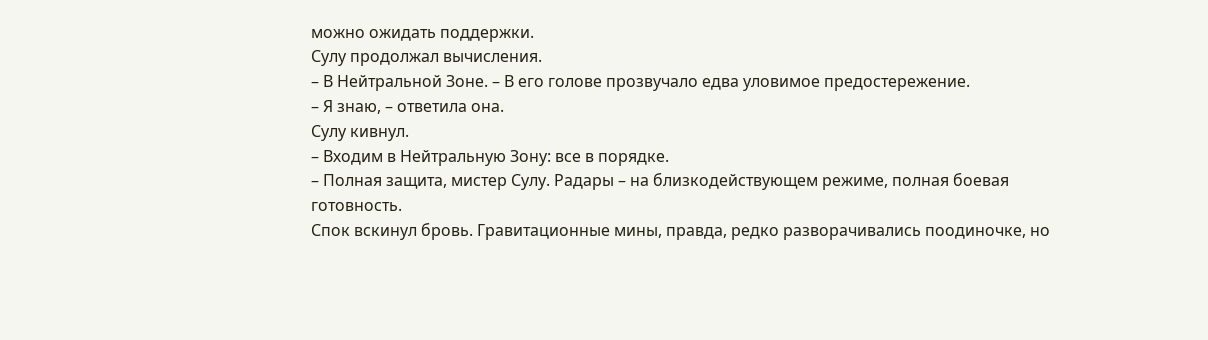можно ожидать поддержки.
Сулу продолжал вычисления.
– В Нейтральной Зоне. – В его голове прозвучало едва уловимое предостережение.
– Я знаю, – ответила она.
Сулу кивнул.
– Входим в Нейтральную Зону: все в порядке.
– Полная защита, мистер Сулу. Радары – на близкодействующем режиме, полная боевая готовность.
Спок вскинул бровь. Гравитационные мины, правда, редко разворачивались поодиночке, но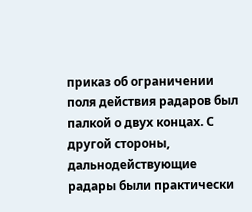приказ об ограничении поля действия радаров был палкой о двух концах. С другой стороны, дальнодействующие радары были практически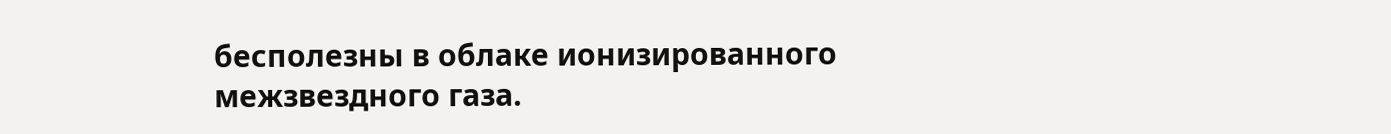бесполезны в облаке ионизированного межзвездного газа.